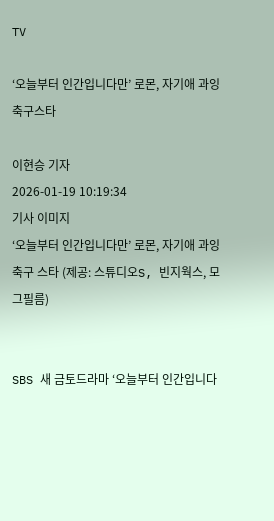TV

‘오늘부터 인간입니다만’ 로몬, 자기애 과잉 축구스타

이현승 기자
2026-01-19 10:19:34
기사 이미지
‘오늘부터 인간입니다만’ 로몬, 자기애 과잉 축구 스타 (제공: 스튜디오S, 빈지웍스, 모그필름)


SBS 새 금토드라마 ‘오늘부터 인간입니다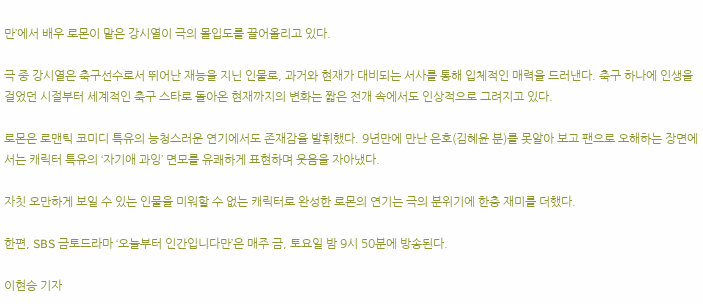만’에서 배우 로몬이 맡은 강시열이 극의 몰입도를 끌어올리고 있다.

극 중 강시열은 축구선수로서 뛰어난 재능을 지닌 인물로, 과거와 현재가 대비되는 서사를 통해 입체적인 매력을 드러낸다. 축구 하나에 인생을 걸었던 시절부터 세계적인 축구 스타로 돌아온 현재까지의 변화는 짧은 전개 속에서도 인상적으로 그려지고 있다.

로몬은 로맨틱 코미디 특유의 능청스러운 연기에서도 존재감을 발휘했다. 9년만에 만난 은호(김혜윤 분)를 못알아 보고 팬으로 오해하는 장면에서는 캐릭터 특유의 ‘자기애 과잉’ 면모를 유쾌하게 표현하며 웃음을 자아냈다.

자칫 오만하게 보일 수 있는 인물을 미워할 수 없는 캐릭터로 완성한 로몬의 연기는 극의 분위기에 한층 재미를 더했다.

한편, SBS 금토드라마 ‘오늘부터 인간입니다만’은 매주 금, 토요일 밤 9시 50분에 방송된다.

이현승 기자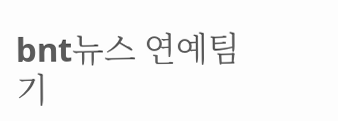bnt뉴스 연예팀 기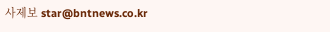사제보 star@bntnews.co.kr